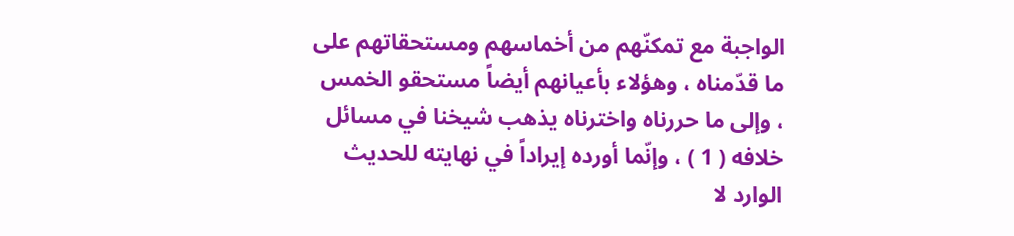الواجبة مع تمكنّهم من أخماسهم ومستحقاتهم على ما قدّمناه ، وهؤلاء بأعيانهم أيضاً مستحقو الخمس ، وإلى ما حررناه واخترناه يذهب شيخنا في مسائل خلافه ( 1 ) ، وإنّما أورده إيراداً في نهايته للحديث الوارد لا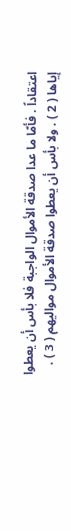اعتقاداً . فأمّا ما عدا صدقة الأموال الواجبة فلا بأس أن يعطوا إياها ( 2 ) . ولا بأس أن يعطوا صدقة الأموال مواليهم ( 3 ) .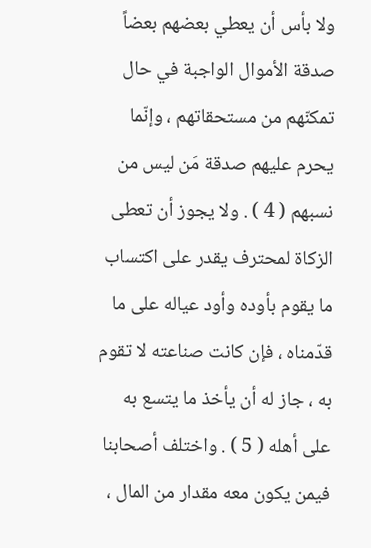ولا بأس أن يعطي بعضهم بعضاً صدقة الأموال الواجبة في حال تمكنّهم من مستحقاتهم ، وإنّما يحرم عليهم صدقة مَن ليس من نسبهم ( 4 ) . ولا يجوز أن تعطى الزكاة لمحترف يقدر على اكتساب ما يقوم بأوده وأود عياله على ما قدّمناه ، فإن كانت صناعته لا تقوم به ، جاز له أن يأخذ ما يتسع به على أهله ( 5 ) . واختلف أصحابنا فيمن يكون معه مقدار من المال ،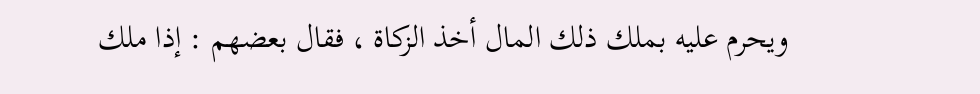ويحرم عليه بملك ذلك المال أخذ الزكاة ، فقال بعضهم : إذا ملك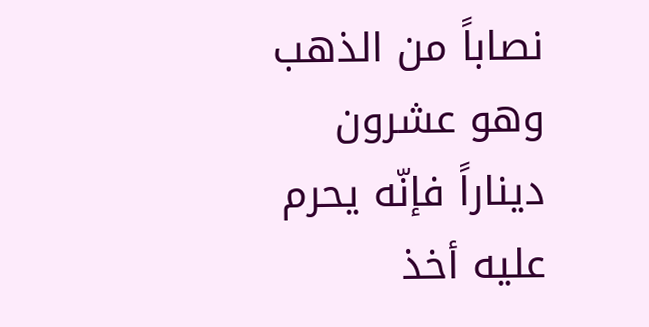نصاباً من الذهب وهو عشرون ديناراً فإنّه يحرم عليه أخذ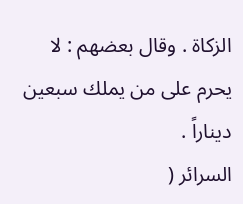الزكاة . وقال بعضهم : لا يحرم على من يملك سبعين ديناراً .
السرائر (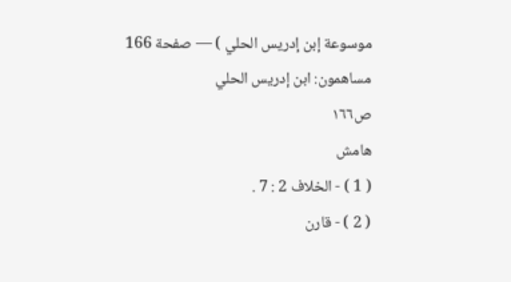موسوعة إبن إدريس الحلي ) — صفحة 166
مساهمون: ابن إدريس الحلي
ص١٦٦
هامش
( 1 ) - الخلاف 2 : 7 .
( 2 ) - قارن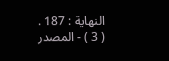النهاية : 187 .
( 3 ) - المصدر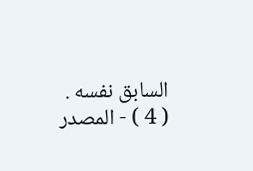السابق نفسه .
( 4 ) - المصدر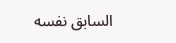السابق نفسه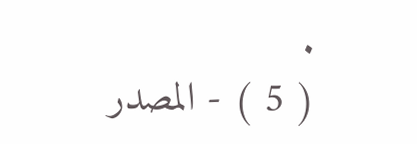.
( 5 ) - المصدر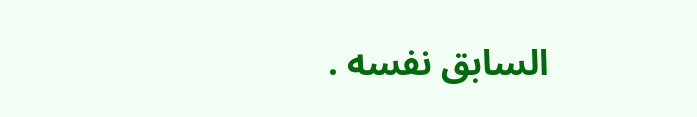السابق نفسه .